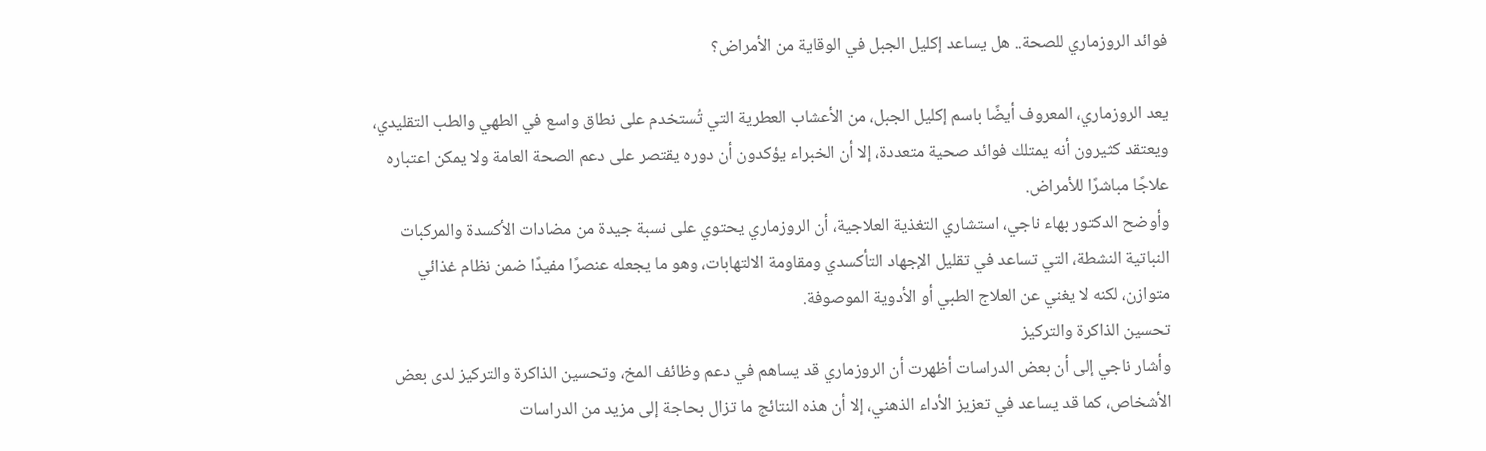فوائد الروزماري للصحة.. هل يساعد إكليل الجبل في الوقاية من الأمراض؟

يعد الروزماري، المعروف أيضًا باسم إكليل الجبل، من الأعشاب العطرية التي تُستخدم على نطاق واسع في الطهي والطب التقليدي، ويعتقد كثيرون أنه يمتلك فوائد صحية متعددة، إلا أن الخبراء يؤكدون أن دوره يقتصر على دعم الصحة العامة ولا يمكن اعتباره علاجًا مباشرًا للأمراض.
وأوضح الدكتور بهاء ناجي، استشاري التغذية العلاجية، أن الروزماري يحتوي على نسبة جيدة من مضادات الأكسدة والمركبات النباتية النشطة، التي تساعد في تقليل الإجهاد التأكسدي ومقاومة الالتهابات، وهو ما يجعله عنصرًا مفيدًا ضمن نظام غذائي متوازن، لكنه لا يغني عن العلاج الطبي أو الأدوية الموصوفة.
تحسين الذاكرة والتركيز
وأشار ناجي إلى أن بعض الدراسات أظهرت أن الروزماري قد يساهم في دعم وظائف المخ، وتحسين الذاكرة والتركيز لدى بعض الأشخاص، كما قد يساعد في تعزيز الأداء الذهني، إلا أن هذه النتائج ما تزال بحاجة إلى مزيد من الدراسات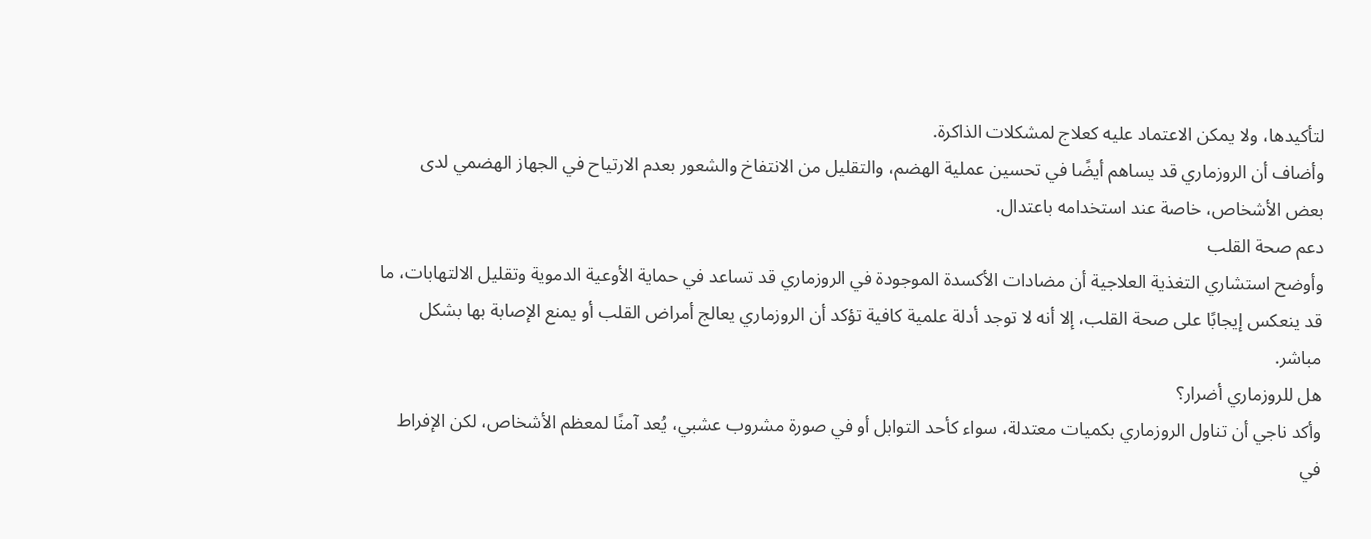لتأكيدها، ولا يمكن الاعتماد عليه كعلاج لمشكلات الذاكرة.
وأضاف أن الروزماري قد يساهم أيضًا في تحسين عملية الهضم، والتقليل من الانتفاخ والشعور بعدم الارتياح في الجهاز الهضمي لدى بعض الأشخاص، خاصة عند استخدامه باعتدال.
دعم صحة القلب
وأوضح استشاري التغذية العلاجية أن مضادات الأكسدة الموجودة في الروزماري قد تساعد في حماية الأوعية الدموية وتقليل الالتهابات، ما قد ينعكس إيجابًا على صحة القلب، إلا أنه لا توجد أدلة علمية كافية تؤكد أن الروزماري يعالج أمراض القلب أو يمنع الإصابة بها بشكل مباشر.
هل للروزماري أضرار؟
وأكد ناجي أن تناول الروزماري بكميات معتدلة، سواء كأحد التوابل أو في صورة مشروب عشبي، يُعد آمنًا لمعظم الأشخاص، لكن الإفراط في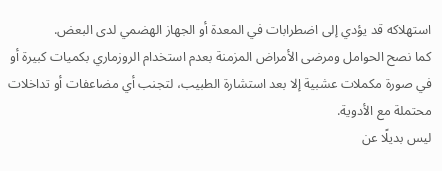استهلاكه قد يؤدي إلى اضطرابات في المعدة أو الجهاز الهضمي لدى البعض.
كما نصح الحوامل ومرضى الأمراض المزمنة بعدم استخدام الروزماري بكميات كبيرة أو في صورة مكملات عشبية إلا بعد استشارة الطبيب، لتجنب أي مضاعفات أو تداخلات محتملة مع الأدوية.
ليس بديلًا عن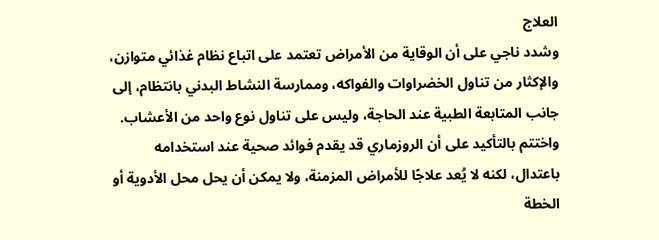العلاج
وشدد ناجي على أن الوقاية من الأمراض تعتمد على اتباع نظام غذائي متوازن، والإكثار من تناول الخضراوات والفواكه، وممارسة النشاط البدني بانتظام، إلى جانب المتابعة الطبية عند الحاجة، وليس على تناول نوع واحد من الأعشاب.
واختتم بالتأكيد على أن الروزماري قد يقدم فوائد صحية عند استخدامه باعتدال، لكنه لا يُعد علاجًا للأمراض المزمنة، ولا يمكن أن يحل محل الأدوية أو الخطة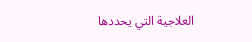العلاجية التي يحددها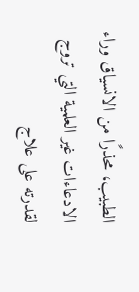الطبيب، محذرًا من الانسياق وراء الادعاءات غير العلمية التي تروج لقدرته على علاج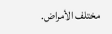مختلف الأمراض.